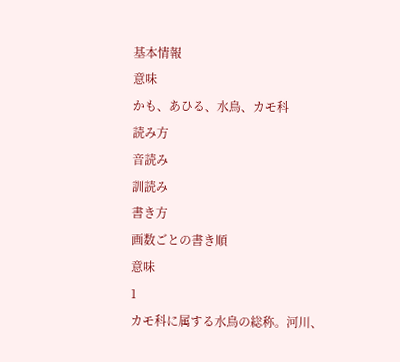基本情報
意味
かも、あひる、水鳥、カモ科
読み方
音読み
訓読み
書き方
画数ごとの書き順
意味
1
カモ科に属する水鳥の総称。河川、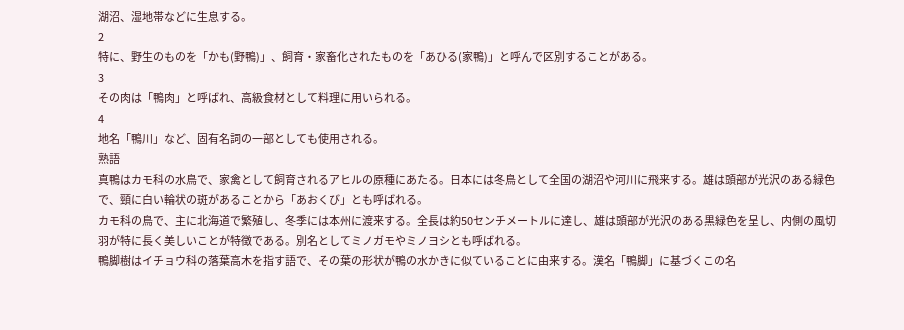湖沼、湿地帯などに生息する。
2
特に、野生のものを「かも(野鴨)」、飼育・家畜化されたものを「あひる(家鴨)」と呼んで区別することがある。
3
その肉は「鴨肉」と呼ばれ、高級食材として料理に用いられる。
4
地名「鴨川」など、固有名詞の一部としても使用される。
熟語
真鴨はカモ科の水鳥で、家禽として飼育されるアヒルの原種にあたる。日本には冬鳥として全国の湖沼や河川に飛来する。雄は頭部が光沢のある緑色で、頸に白い輪状の斑があることから「あおくび」とも呼ばれる。
カモ科の鳥で、主に北海道で繁殖し、冬季には本州に渡来する。全長は約50センチメートルに達し、雄は頭部が光沢のある黒緑色を呈し、内側の風切羽が特に長く美しいことが特徴である。別名としてミノガモやミノヨシとも呼ばれる。
鴨脚樹はイチョウ科の落葉高木を指す語で、その葉の形状が鴨の水かきに似ていることに由来する。漢名「鴨脚」に基づくこの名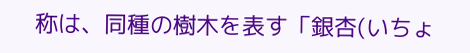称は、同種の樹木を表す「銀杏(いちょ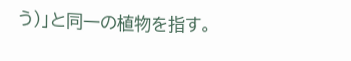う)」と同一の植物を指す。